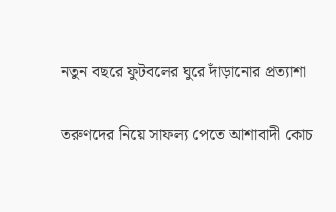নতুন বছরে ফুটবলের ঘুরে দাঁড়ানোর প্রত্যাশা

তরুণদের নিয়ে সাফল্য পেতে আশাবাদী কোচ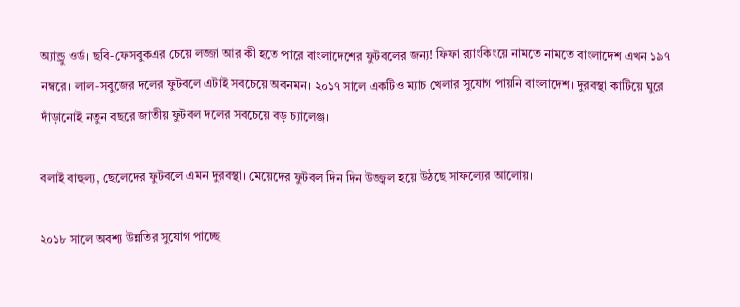অ্যান্ড্রু ওর্ড। ছবি-ফেসবুকএর চেয়ে লজ্জা আর কী হতে পারে বাংলাদেশের ফুটবলের জন্য! ফিফা র‌্যাংকিংয়ে নামতে নামতে বাংলাদেশ এখন ১৯৭ নম্বরে। লাল-সবুজের দলের ফুটবলে এটাই সবচেয়ে অবনমন। ২০১৭ সালে একটিও ম্যাচ খেলার সুযোগ পায়নি বাংলাদেশ। দুরবস্থা কাটিয়ে ঘুরে দাঁড়ানোই নতুন বছরে জাতীয় ফুটবল দলের সবচেয়ে বড় চ্যালেঞ্জ।

বলাই বাহুল্য, ছেলেদের ফুটবলে এমন দুরবস্থা। মেয়েদের ফুটবল দিন দিন উজ্জ্বল হয়ে উঠছে সাফল্যের আলোয়।

২০১৮ সালে অবশ্য উন্নতির সুযোগ পাচ্ছে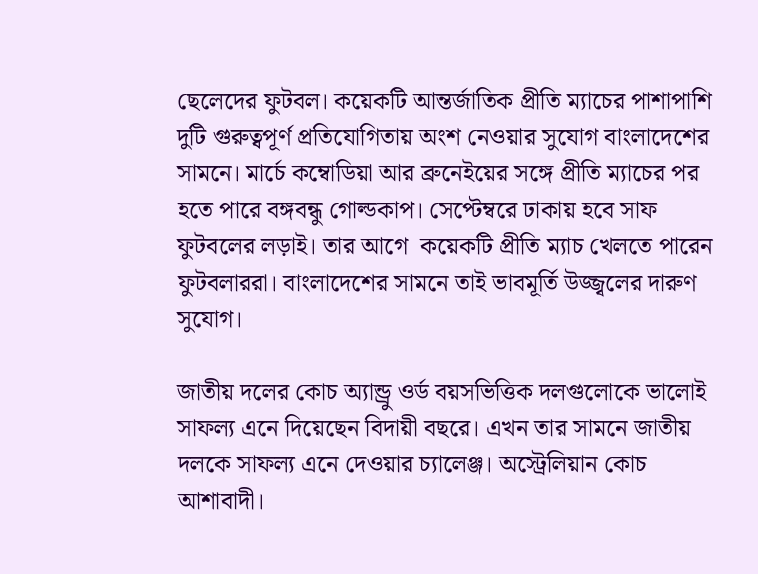ছেলেদের ফুটবল। কয়েকটি আন্তর্জাতিক প্রীতি ম্যাচের পাশাপাশি দুটি ‍গুরুত্বপূর্ণ প্রতিযোগিতায় অংশ নেওয়ার সুযোগ বাংলাদেশের সামনে। মার্চে কম্বোডিয়া আর ব্রুনেইয়ের সঙ্গে প্রীতি ম্যাচের পর হতে পারে বঙ্গবন্ধু গোল্ডকাপ। সেপ্টেম্বরে ঢাকায় হবে সাফ ফুটবলের লড়াই। তার আগে  কয়েকটি প্রীতি ম্যাচ খেলতে পারেন ফুটবলাররা। বাংলাদেশের সামনে তাই ভাবমূর্তি উজ্জ্বলের দারুণ সুযোগ।

জাতীয় দলের কোচ অ্যান্ড্রু ওর্ড বয়সভিত্তিক দলগুলোকে ভালোই সাফল্য এনে দিয়েছেন বিদায়ী বছরে। এখন তার সামনে জাতীয় দলকে সাফল্য এনে দেওয়ার চ্যালেঞ্জ। অস্ট্রেলিয়ান কোচ আশাবাদী।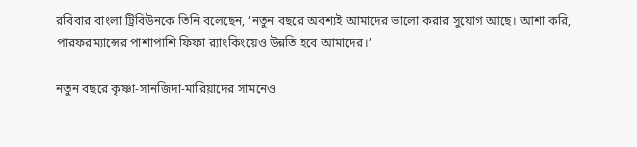রবিবার বাংলা ট্রিবিউনকে তিনি বলেছেন, ‘নতুন বছরে অবশ্যই আমাদের ভালো করার সুযোগ আছে। আশা করি, পারফরম্যান্সের পাশাপাশি ফিফা র‌্যাংকিংয়েও উন্নতি হবে আমাদের।’

নতুন বছরে কৃষ্ণা-সানজিদা-মারিয়াদের সামনেও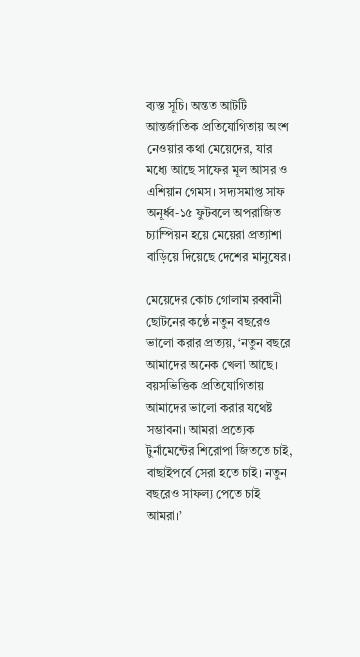ব্যস্ত সূচি। অন্তত আটটি আন্তর্জাতিক প্রতিযোগিতায় অংশ নেওয়ার কথা মেয়েদের, যার মধ্যে আছে সাফের মূল আসর ও এশিয়ান গেমস। সদ্যসমাপ্ত সাফ অনূর্ধ্ব-১৫ ফুটবলে অপরাজিত চ্যাম্পিয়ন হয়ে মেয়েরা প্রত্যাশা বাড়িয়ে দিয়েছে দেশের মানুষের।

মেয়েদের কোচ গোলাম রব্বানী ছোটনের কণ্ঠে নতুন বছরেও ভালো করার প্রত্যয়, ‘নতুন বছরে আমাদের অনেক খেলা আছে। বয়সভিত্তিক প্রতিযোগিতায় আমাদের ভালো করার যথেষ্ট সম্ভাবনা। আমরা প্রত্যেক টুর্নামেন্টের শিরোপা জিততে চাই, বাছাইপর্বে সেরা হতে চাই। নতুন বছরেও সাফল্য পেতে চাই আমরা।’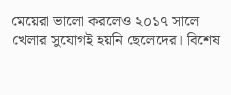মেয়েরা ভালো করলেও ২০১৭ সালে খেলার সুযোগই হয়নি ছেলেদের। বিশেষ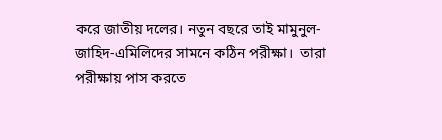করে জাতীয় দলের। নতুন বছরে তাই মামুনুল-জাহিদ-এমিলিদের সামনে কঠিন পরীক্ষা।  তারা পরীক্ষায় পাস করতে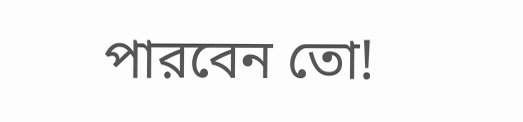পারবেন তো!